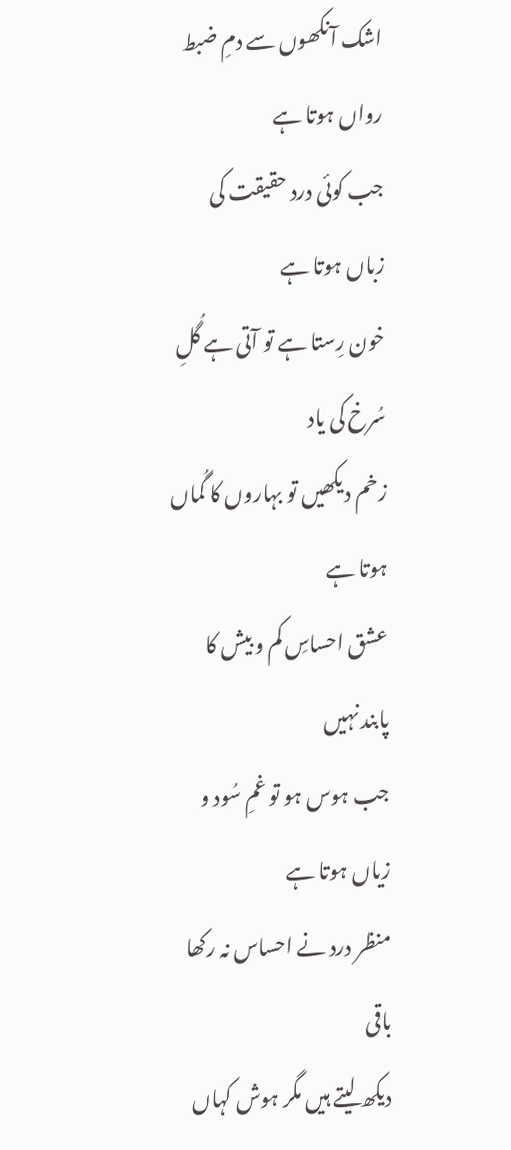اشک آنکھوں سے دمِ ضبط رواں ہوتا ہے
جب کوئی درد حقیقت کی زباں ہوتا ہے
خون رِستا ہے تو آتی ہے گُلِ سُرخ کی یاد
زخم دیکھیں تو بہاروں کا گُماں ہوتا ہے
عشق احساسِ کم و بیش کا پابند نہیں
جب ہوس ہو تو غمِ سُود و زیاں ہوتا ہے
منظر درد نے احساس نہ رکھا باقی
دیکھ لیتے ہیں مگر ہوش کہاں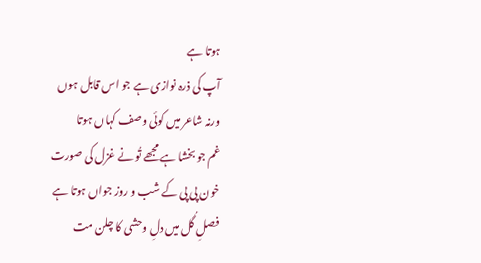ہوتا ہے
آپ کی ذرہ نوازی ہے جو اس قابل ہوں
ورنہ شاعر میں کوئی وصف کہاں ہوتا
غم جو بخشا ہے مجھے تُو نے غزل کی صورت
خون پی پی کے شب و روز جواں ہوتا ہے
فصلِ گُل میں دلِ وحشی کا چلن مت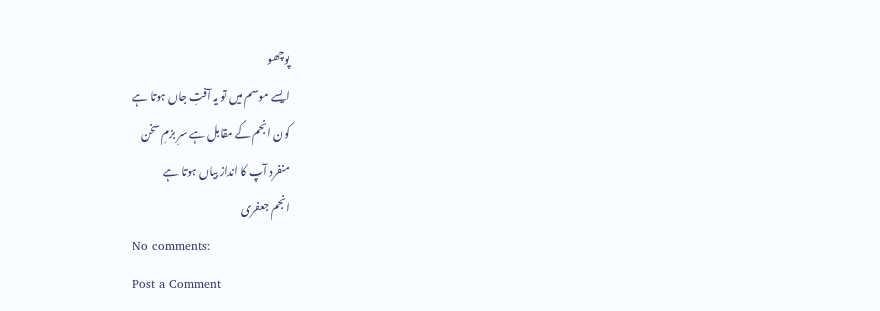پوچھو
ایسے موسم میں تو یہ آفتِ جاں ہوتا ہے
کون انجم کے مقابل ہے سرِ بزمِ سخن
منفرد آپ کا انداز بیاں ہوتا ہے
انجم جعفری
No comments:
Post a Comment